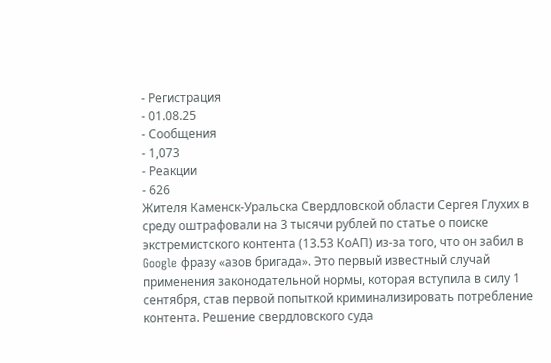- Регистрация
- 01.08.25
- Сообщения
- 1,073
- Реакции
- 626
Жителя Каменск-Уральска Свердловской области Сергея Глухих в среду оштрафовали на 3 тысячи рублей по статье о поиске экстремистского контента (13.53 КоАП) из-за того, что он забил в Google фразу «азов бригада». Это первый известный случай применения законодательной нормы, которая вступила в силу 1 сентября, став первой попыткой криминализировать потребление контента. Решение свердловского суда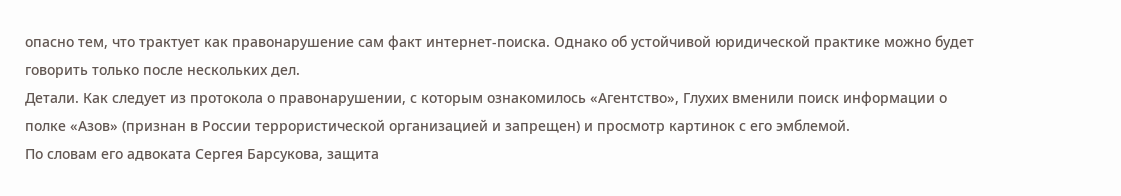опасно тем, что трактует как правонарушение сам факт интернет-поиска. Однако об устойчивой юридической практике можно будет говорить только после нескольких дел.
Детали. Как следует из протокола о правонарушении, с которым ознакомилось «Агентство», Глухих вменили поиск информации о полке «Азов» (признан в России террористической организацией и запрещен) и просмотр картинок с его эмблемой.
По словам его адвоката Сергея Барсукова, защита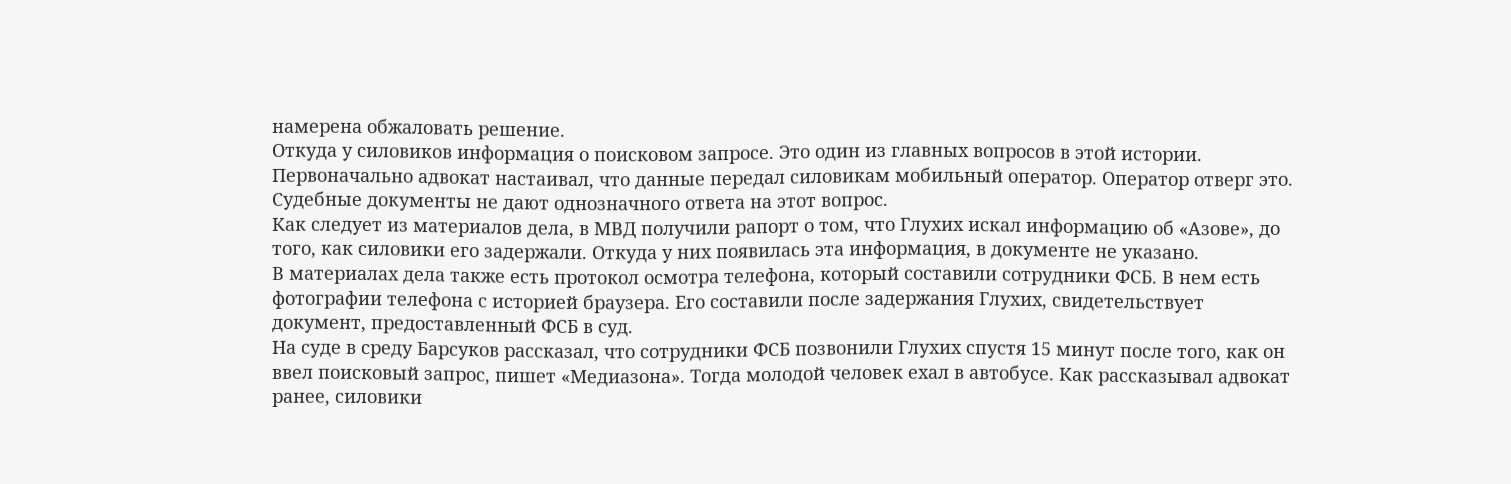намерена обжаловать решение.
Откуда у силовиков информация о поисковом запросе. Это один из главных вопросов в этой истории. Первоначально адвокат настаивал, что данные передал силовикам мобильный оператор. Оператор отверг это. Судебные документы не дают однозначного ответа на этот вопрос.
Как следует из материалов дела, в МВД получили рапорт о том, что Глухих искал информацию об «Азове», до того, как силовики его задержали. Откуда у них появилась эта информация, в документе не указано.
В материалах дела также есть протокол осмотра телефона, который составили сотрудники ФСБ. В нем есть фотографии телефона с историей браузера. Его составили после задержания Глухих, свидетельствует документ, предоставленный ФСБ в суд.
На суде в среду Барсуков рассказал, что сотрудники ФСБ позвонили Глухих спустя 15 минут после того, как он ввел поисковый запрос, пишет «Медиазона». Тогда молодой человек ехал в автобусе. Как рассказывал адвокат ранее, силовики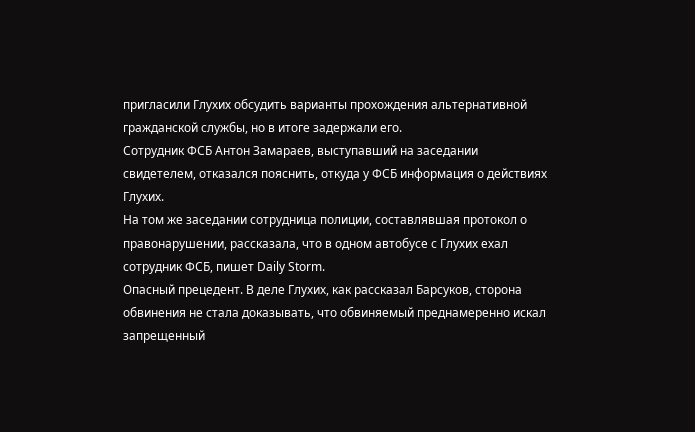пригласили Глухих обсудить варианты прохождения альтернативной гражданской службы, но в итоге задержали его.
Сотрудник ФСБ Антон Замараев, выступавший на заседании свидетелем, отказался пояснить, откуда у ФСБ информация о действиях Глухих.
На том же заседании сотрудница полиции, составлявшая протокол о правонарушении, рассказала, что в одном автобусе с Глухих ехал сотрудник ФСБ, пишет Daily Storm.
Опасный прецедент. В деле Глухих, как рассказал Барсуков, сторона обвинения не стала доказывать, что обвиняемый преднамеренно искал запрещенный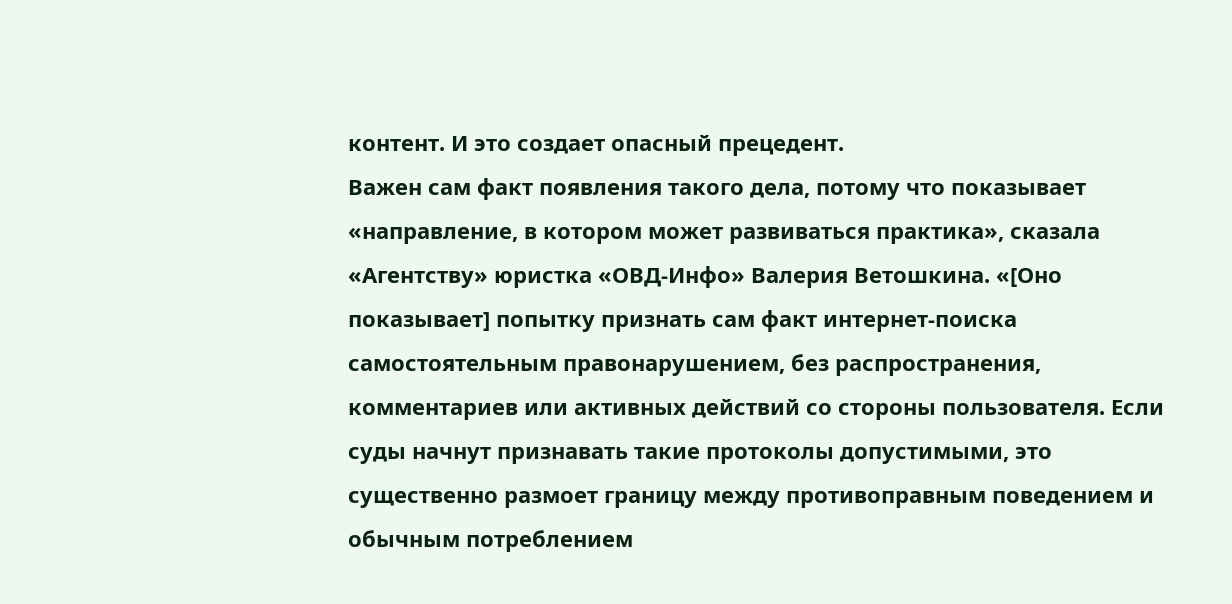контент. И это создает опасный прецедент.
Важен сам факт появления такого дела, потому что показывает «направление, в котором может развиваться практика», сказала «Агентству» юристка «ОВД-Инфо» Валерия Ветошкина. «[Оно показывает] попытку признать сам факт интернет-поиска самостоятельным правонарушением, без распространения, комментариев или активных действий со стороны пользователя. Если суды начнут признавать такие протоколы допустимыми, это существенно размоет границу между противоправным поведением и обычным потреблением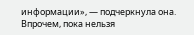информации», — подчеркнула она.
Впрочем, пока нельзя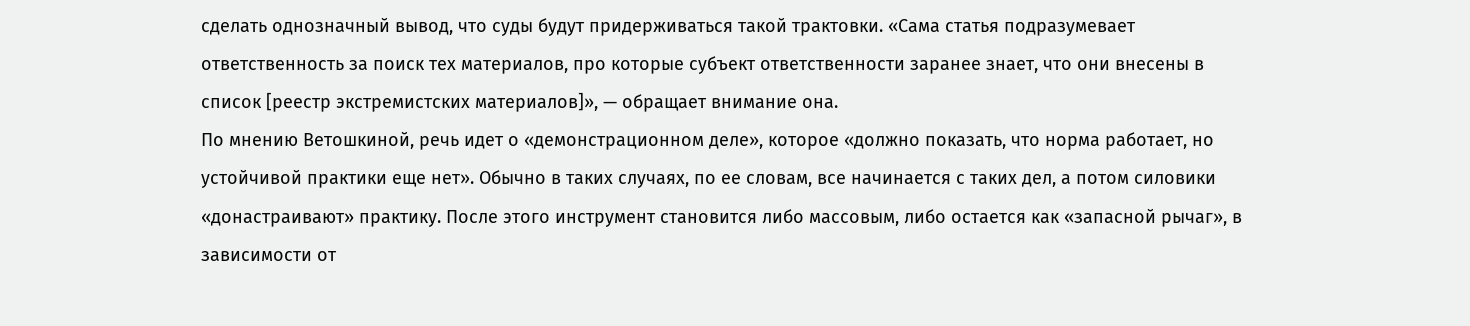сделать однозначный вывод, что суды будут придерживаться такой трактовки. «Сама статья подразумевает ответственность за поиск тех материалов, про которые субъект ответственности заранее знает, что они внесены в список [реестр экстремистских материалов]», — обращает внимание она.
По мнению Ветошкиной, речь идет о «демонстрационном деле», которое «должно показать, что норма работает, но устойчивой практики еще нет». Обычно в таких случаях, по ее словам, все начинается с таких дел, а потом силовики «донастраивают» практику. После этого инструмент становится либо массовым, либо остается как «запасной рычаг», в зависимости от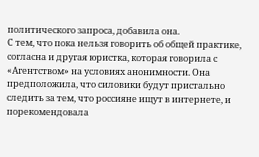политического запроса, добавила она.
С тем, что пока нельзя говорить об общей практике, согласна и другая юристка, которая говорила с «Агентством» на условиях анонимности. Она предположила, что силовики будут пристально следить за тем, что россияне ищут в интернете, и порекомендовала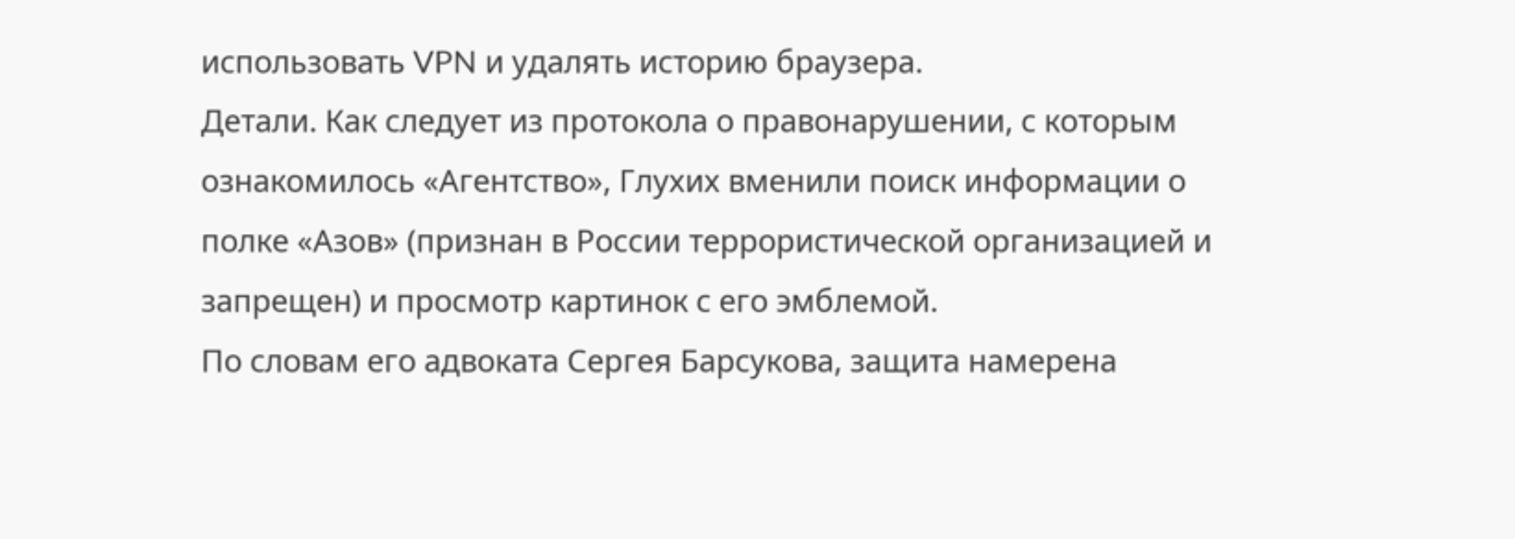использовать VPN и удалять историю браузера.
Детали. Как следует из протокола о правонарушении, с которым ознакомилось «Агентство», Глухих вменили поиск информации о полке «Азов» (признан в России террористической организацией и запрещен) и просмотр картинок с его эмблемой.
По словам его адвоката Сергея Барсукова, защита намерена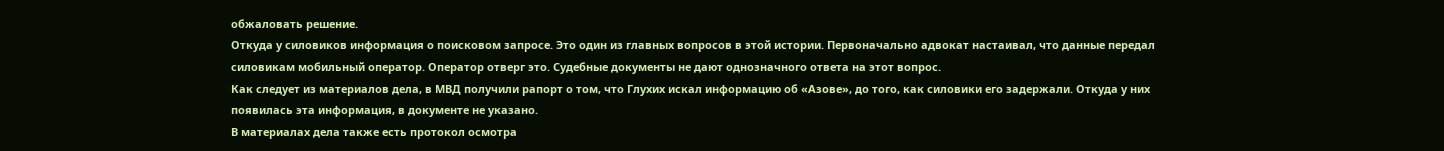обжаловать решение.
Откуда у силовиков информация о поисковом запросе. Это один из главных вопросов в этой истории. Первоначально адвокат настаивал, что данные передал силовикам мобильный оператор. Оператор отверг это. Судебные документы не дают однозначного ответа на этот вопрос.
Как следует из материалов дела, в МВД получили рапорт о том, что Глухих искал информацию об «Азове», до того, как силовики его задержали. Откуда у них появилась эта информация, в документе не указано.
В материалах дела также есть протокол осмотра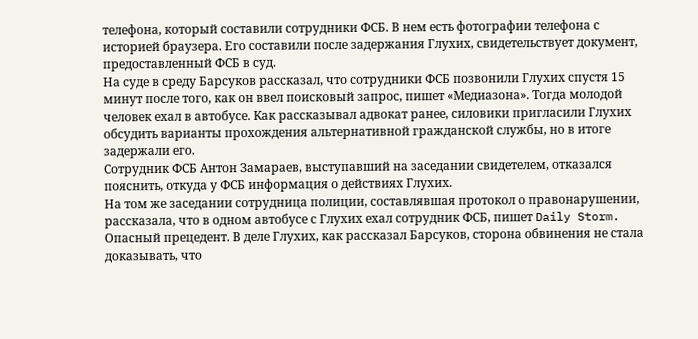телефона, который составили сотрудники ФСБ. В нем есть фотографии телефона с историей браузера. Его составили после задержания Глухих, свидетельствует документ, предоставленный ФСБ в суд.
На суде в среду Барсуков рассказал, что сотрудники ФСБ позвонили Глухих спустя 15 минут после того, как он ввел поисковый запрос, пишет «Медиазона». Тогда молодой человек ехал в автобусе. Как рассказывал адвокат ранее, силовики пригласили Глухих обсудить варианты прохождения альтернативной гражданской службы, но в итоге задержали его.
Сотрудник ФСБ Антон Замараев, выступавший на заседании свидетелем, отказался пояснить, откуда у ФСБ информация о действиях Глухих.
На том же заседании сотрудница полиции, составлявшая протокол о правонарушении, рассказала, что в одном автобусе с Глухих ехал сотрудник ФСБ, пишет Daily Storm.
Опасный прецедент. В деле Глухих, как рассказал Барсуков, сторона обвинения не стала доказывать, что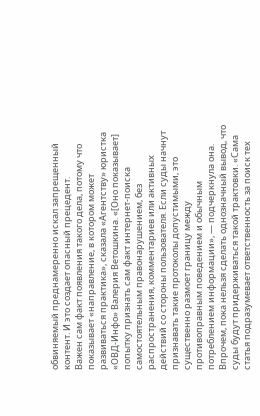обвиняемый преднамеренно искал запрещенный контент. И это создает опасный прецедент.
Важен сам факт появления такого дела, потому что показывает «направление, в котором может развиваться практика», сказала «Агентству» юристка «ОВД-Инфо» Валерия Ветошкина. «[Оно показывает] попытку признать сам факт интернет-поиска самостоятельным правонарушением, без распространения, комментариев или активных действий со стороны пользователя. Если суды начнут признавать такие протоколы допустимыми, это существенно размоет границу между противоправным поведением и обычным потреблением информации», — подчеркнула она.
Впрочем, пока нельзя сделать однозначный вывод, что суды будут придерживаться такой трактовки. «Сама статья подразумевает ответственность за поиск тех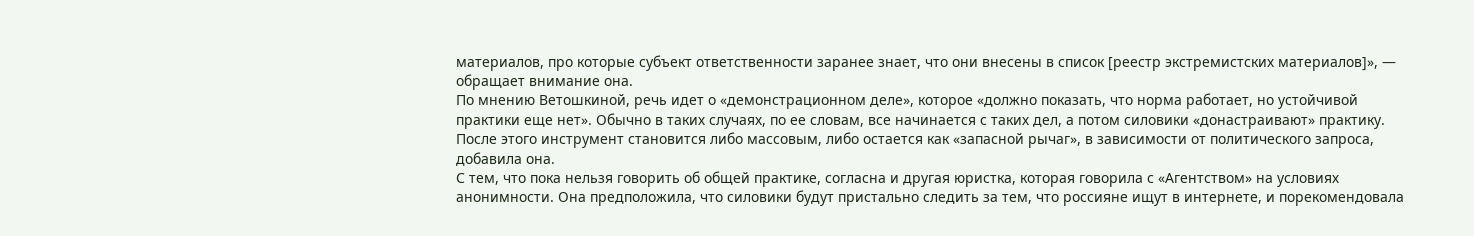материалов, про которые субъект ответственности заранее знает, что они внесены в список [реестр экстремистских материалов]», — обращает внимание она.
По мнению Ветошкиной, речь идет о «демонстрационном деле», которое «должно показать, что норма работает, но устойчивой практики еще нет». Обычно в таких случаях, по ее словам, все начинается с таких дел, а потом силовики «донастраивают» практику. После этого инструмент становится либо массовым, либо остается как «запасной рычаг», в зависимости от политического запроса, добавила она.
С тем, что пока нельзя говорить об общей практике, согласна и другая юристка, которая говорила с «Агентством» на условиях анонимности. Она предположила, что силовики будут пристально следить за тем, что россияне ищут в интернете, и порекомендовала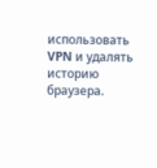использовать VPN и удалять историю браузера.